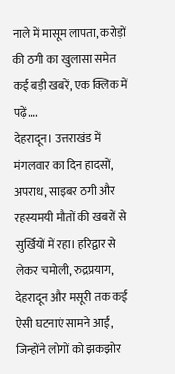नाले में मासूम लापता, करोड़ों की ठगी का खुलासा समेत कई बड़ी खबरें, एक क्लिक में पढ़ें….
देहरादून। उत्तराखंड में मंगलवार का दिन हादसों, अपराध, साइबर ठगी और रहस्यमयी मौतों की खबरों से सुर्खियों में रहा। हरिद्वार से लेकर चमोली, रुद्रप्रयाग, देहरादून और मसूरी तक कई ऐसी घटनाएं सामने आईं, जिन्होंने लोगों को झकझोर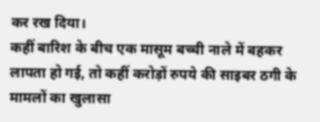कर रख दिया।
कहीं बारिश के बीच एक मासूम बच्ची नाले में बहकर लापता हो गई, तो कहीं करोड़ों रुपये की साइबर ठगी के मामलों का खुलासा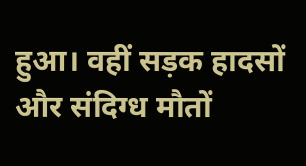हुआ। वहीं सड़क हादसों और संदिग्ध मौतों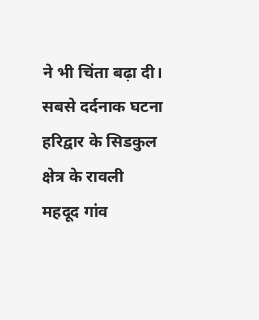ने भी चिंता बढ़ा दी।
सबसे दर्दनाक घटना हरिद्वार के सिडकुल क्षेत्र के रावली महदूद गांव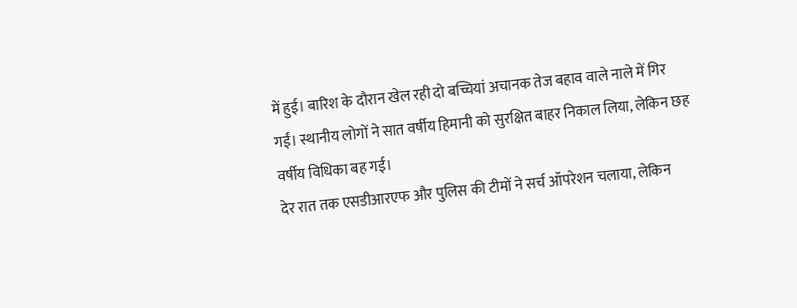में हुई। बारिश के दौरान खेल रही दो बच्चियां अचानक तेज बहाव वाले नाले में गिर गईं। स्थानीय लोगों ने सात वर्षीय हिमानी को सुरक्षित बाहर निकाल लिया, लेकिन छह वर्षीय विधिका बह गई।
देर रात तक एसडीआरएफ और पुलिस की टीमों ने सर्च ऑपरेशन चलाया, लेकिन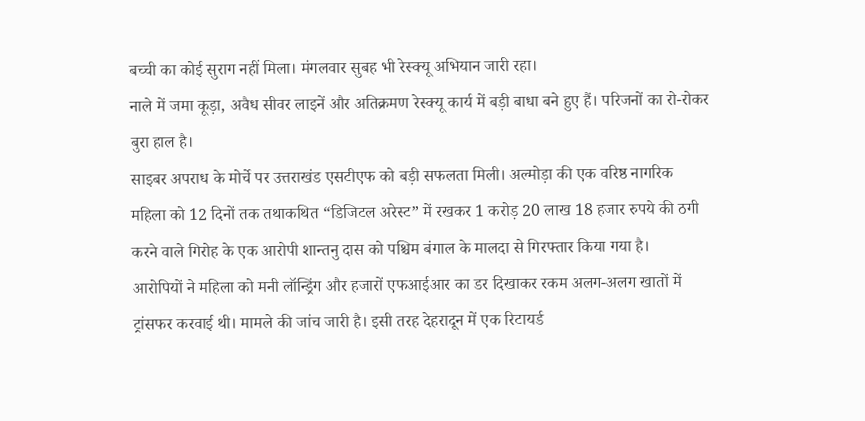बच्ची का कोई सुराग नहीं मिला। मंगलवार सुबह भी रेस्क्यू अभियान जारी रहा।
नाले में जमा कूड़ा, अवैध सीवर लाइनें और अतिक्रमण रेस्क्यू कार्य में बड़ी बाधा बने हुए हैं। परिजनों का रो-रोकर बुरा हाल है।
साइबर अपराध के मोर्चे पर उत्तराखंड एसटीएफ को बड़ी सफलता मिली। अल्मोड़ा की एक वरिष्ठ नागरिक महिला को 12 दिनों तक तथाकथित “डिजिटल अरेस्ट” में रखकर 1 करोड़ 20 लाख 18 हजार रुपये की ठगी करने वाले गिरोह के एक आरोपी शान्तनु दास को पश्चिम बंगाल के मालदा से गिरफ्तार किया गया है।
आरोपियों ने महिला को मनी लॉन्ड्रिंग और हजारों एफआईआर का डर दिखाकर रकम अलग-अलग खातों में ट्रांसफर करवाई थी। मामले की जांच जारी है। इसी तरह देहरादून में एक रिटायर्ड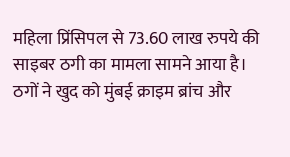महिला प्रिंसिपल से 73.60 लाख रुपये की साइबर ठगी का मामला सामने आया है।
ठगों ने खुद को मुंबई क्राइम ब्रांच और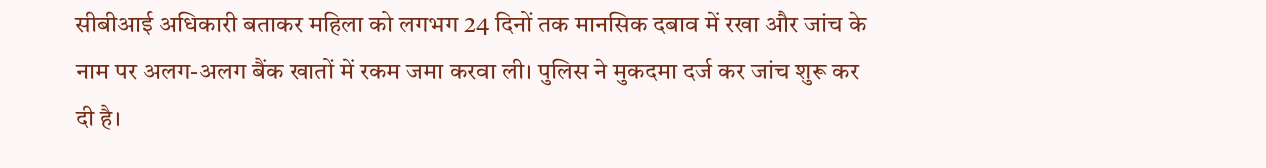सीबीआई अधिकारी बताकर महिला को लगभग 24 दिनों तक मानसिक दबाव में रखा और जांच के नाम पर अलग-अलग बैंक खातों में रकम जमा करवा ली। पुलिस ने मुकदमा दर्ज कर जांच शुरू कर दी है।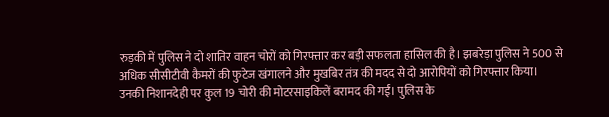रुड़की में पुलिस ने दो शातिर वाहन चोरों को गिरफ्तार कर बड़ी सफलता हासिल की है। झबरेड़ा पुलिस ने 500 से अधिक सीसीटीवी कैमरों की फुटेज खंगालने और मुखबिर तंत्र की मदद से दो आरोपियों को गिरफ्तार किया।
उनकी निशानदेही पर कुल 19 चोरी की मोटरसाइकिलें बरामद की गईं। पुलिस के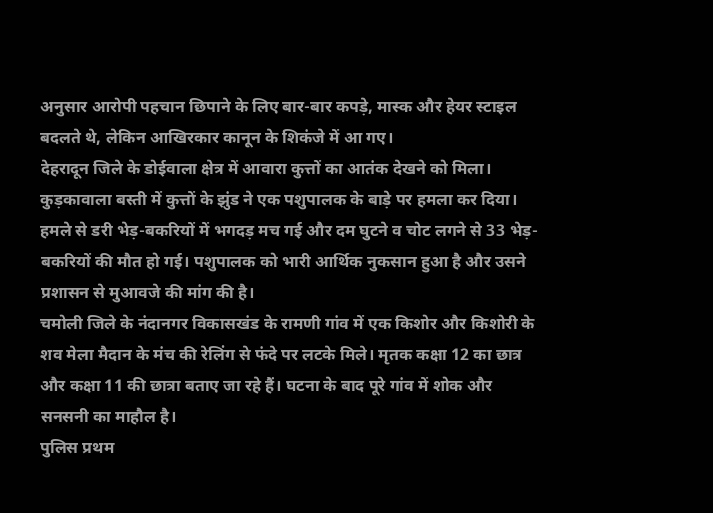अनुसार आरोपी पहचान छिपाने के लिए बार-बार कपड़े, मास्क और हेयर स्टाइल बदलते थे, लेकिन आखिरकार कानून के शिकंजे में आ गए।
देहरादून जिले के डोईवाला क्षेत्र में आवारा कुत्तों का आतंक देखने को मिला। कुड़कावाला बस्ती में कुत्तों के झुंड ने एक पशुपालक के बाड़े पर हमला कर दिया।
हमले से डरी भेड़-बकरियों में भगदड़ मच गई और दम घुटने व चोट लगने से 33 भेड़-बकरियों की मौत हो गई। पशुपालक को भारी आर्थिक नुकसान हुआ है और उसने प्रशासन से मुआवजे की मांग की है।
चमोली जिले के नंदानगर विकासखंड के रामणी गांव में एक किशोर और किशोरी के शव मेला मैदान के मंच की रेलिंग से फंदे पर लटके मिले। मृतक कक्षा 12 का छात्र और कक्षा 11 की छात्रा बताए जा रहे हैं। घटना के बाद पूरे गांव में शोक और सनसनी का माहौल है।
पुलिस प्रथम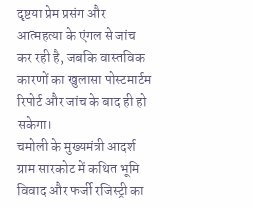दृष्टया प्रेम प्रसंग और आत्महत्या के एंगल से जांच कर रही है, जबकि वास्तविक कारणों का खुलासा पोस्टमार्टम रिपोर्ट और जांच के बाद ही हो सकेगा।
चमोली के मुख्यमंत्री आदर्श ग्राम सारकोट में कथित भूमि विवाद और फर्जी रजिस्ट्री का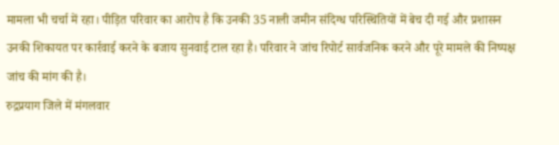मामला भी चर्चा में रहा। पीड़ित परिवार का आरोप है कि उनकी 35 नाली जमीन संदिग्ध परिस्थितियों में बेच दी गई और प्रशासन उनकी शिकायत पर कार्रवाई करने के बजाय सुनवाई टाल रहा है। परिवार ने जांच रिपोर्ट सार्वजनिक करने और पूरे मामले की निष्पक्ष जांच की मांग की है।
रुद्रप्रयाग जिले में मंगलवार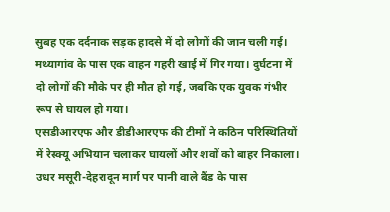सुबह एक दर्दनाक सड़क हादसे में दो लोगों की जान चली गई। मथ्यागांव के पास एक वाहन गहरी खाई में गिर गया। दुर्घटना में दो लोगों की मौके पर ही मौत हो गई, जबकि एक युवक गंभीर रूप से घायल हो गया।
एसडीआरएफ और डीडीआरएफ की टीमों ने कठिन परिस्थितियों में रेस्क्यू अभियान चलाकर घायलों और शवों को बाहर निकाला।
उधर मसूरी-देहरादून मार्ग पर पानी वाले बैंड के पास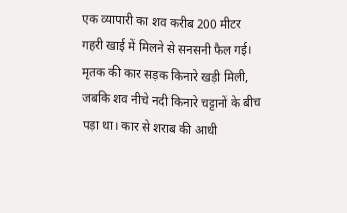एक व्यापारी का शव करीब 200 मीटर गहरी खाई में मिलने से सनसनी फैल गई।
मृतक की कार सड़क किनारे खड़ी मिली, जबकि शव नीचे नदी किनारे चट्टानों के बीच पड़ा था। कार से शराब की आधी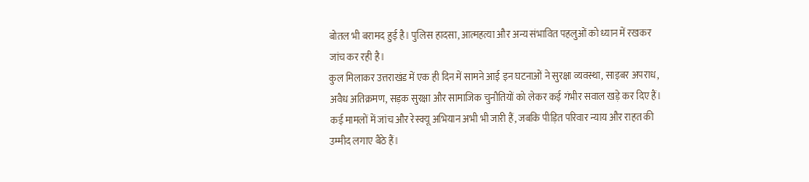बोतल भी बरामद हुई है। पुलिस हादसा, आत्महत्या और अन्य संभावित पहलुओं को ध्यान में रखकर जांच कर रही है।
कुल मिलाकर उत्तराखंड में एक ही दिन में सामने आई इन घटनाओं ने सुरक्षा व्यवस्था, साइबर अपराध, अवैध अतिक्रमण, सड़क सुरक्षा और सामाजिक चुनौतियों को लेकर कई गंभीर सवाल खड़े कर दिए हैं।
कई मामलों में जांच और रेस्क्यू अभियान अभी भी जारी हैं, जबकि पीड़ित परिवार न्याय और राहत की उम्मीद लगाए बैठे हैं।